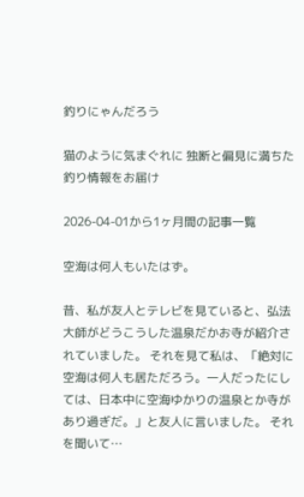釣りにゃんだろう

猫のように気まぐれに 独断と偏見に満ちた釣り情報をお届け

2026-04-01から1ヶ月間の記事一覧

空海は何人もいたはず。

昔、私が友人とテレビを見ていると、弘法大師がどうこうした温泉だかお寺が紹介されていました。 それを見て私は、「絶対に空海は何人も居ただろう。一人だったにしては、日本中に空海ゆかりの温泉とか寺があり過ぎだ。」と友人に言いました。 それを聞いて…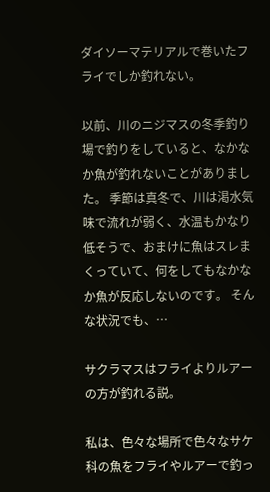ダイソーマテリアルで巻いたフライでしか釣れない。

以前、川のニジマスの冬季釣り場で釣りをしていると、なかなか魚が釣れないことがありました。 季節は真冬で、川は渇水気味で流れが弱く、水温もかなり低そうで、おまけに魚はスレまくっていて、何をしてもなかなか魚が反応しないのです。 そんな状況でも、…

サクラマスはフライよりルアーの方が釣れる説。

私は、色々な場所で色々なサケ科の魚をフライやルアーで釣っ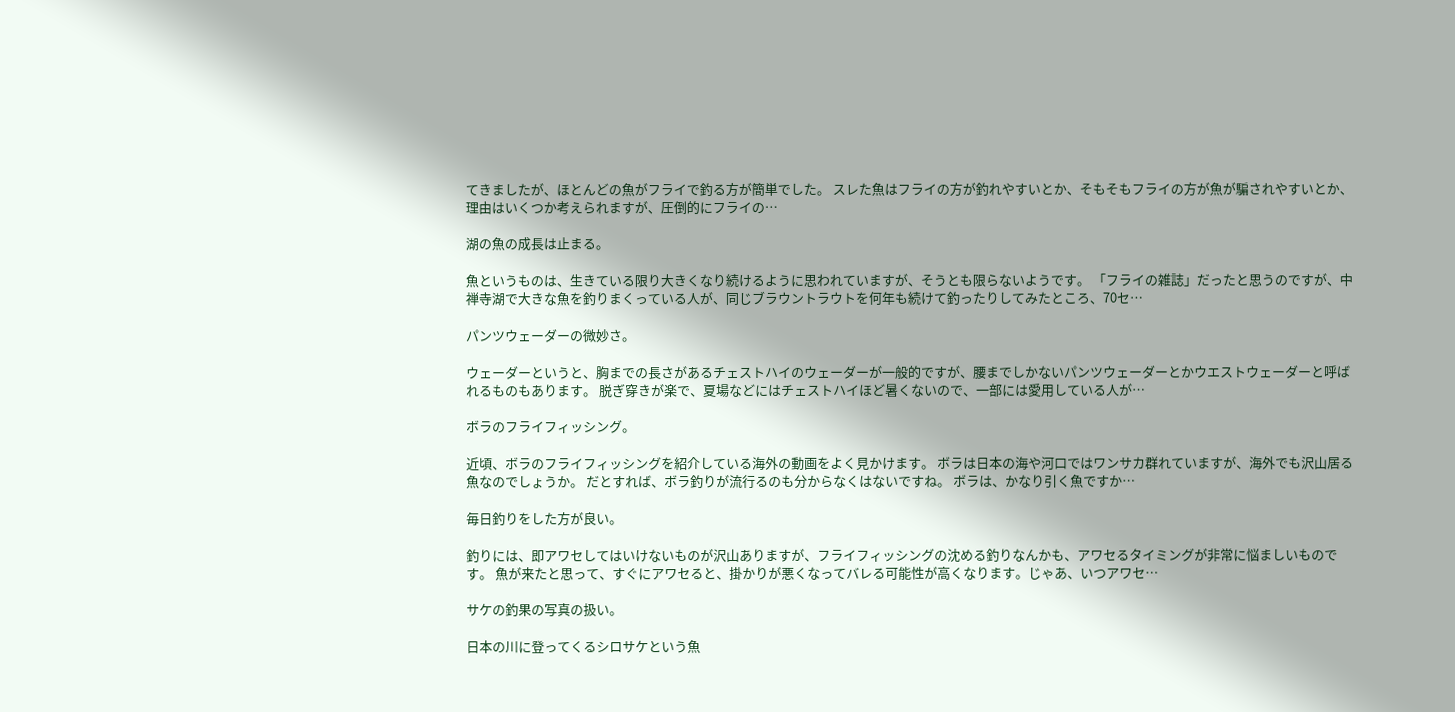てきましたが、ほとんどの魚がフライで釣る方が簡単でした。 スレた魚はフライの方が釣れやすいとか、そもそもフライの方が魚が騙されやすいとか、理由はいくつか考えられますが、圧倒的にフライの…

湖の魚の成長は止まる。

魚というものは、生きている限り大きくなり続けるように思われていますが、そうとも限らないようです。 「フライの雑誌」だったと思うのですが、中禅寺湖で大きな魚を釣りまくっている人が、同じブラウントラウトを何年も続けて釣ったりしてみたところ、70セ…

パンツウェーダーの微妙さ。

ウェーダーというと、胸までの長さがあるチェストハイのウェーダーが一般的ですが、腰までしかないパンツウェーダーとかウエストウェーダーと呼ばれるものもあります。 脱ぎ穿きが楽で、夏場などにはチェストハイほど暑くないので、一部には愛用している人が…

ボラのフライフィッシング。

近頃、ボラのフライフィッシングを紹介している海外の動画をよく見かけます。 ボラは日本の海や河口ではワンサカ群れていますが、海外でも沢山居る魚なのでしょうか。 だとすれば、ボラ釣りが流行るのも分からなくはないですね。 ボラは、かなり引く魚ですか…

毎日釣りをした方が良い。

釣りには、即アワセしてはいけないものが沢山ありますが、フライフィッシングの沈める釣りなんかも、アワセるタイミングが非常に悩ましいものです。 魚が来たと思って、すぐにアワセると、掛かりが悪くなってバレる可能性が高くなります。じゃあ、いつアワセ…

サケの釣果の写真の扱い。

日本の川に登ってくるシロサケという魚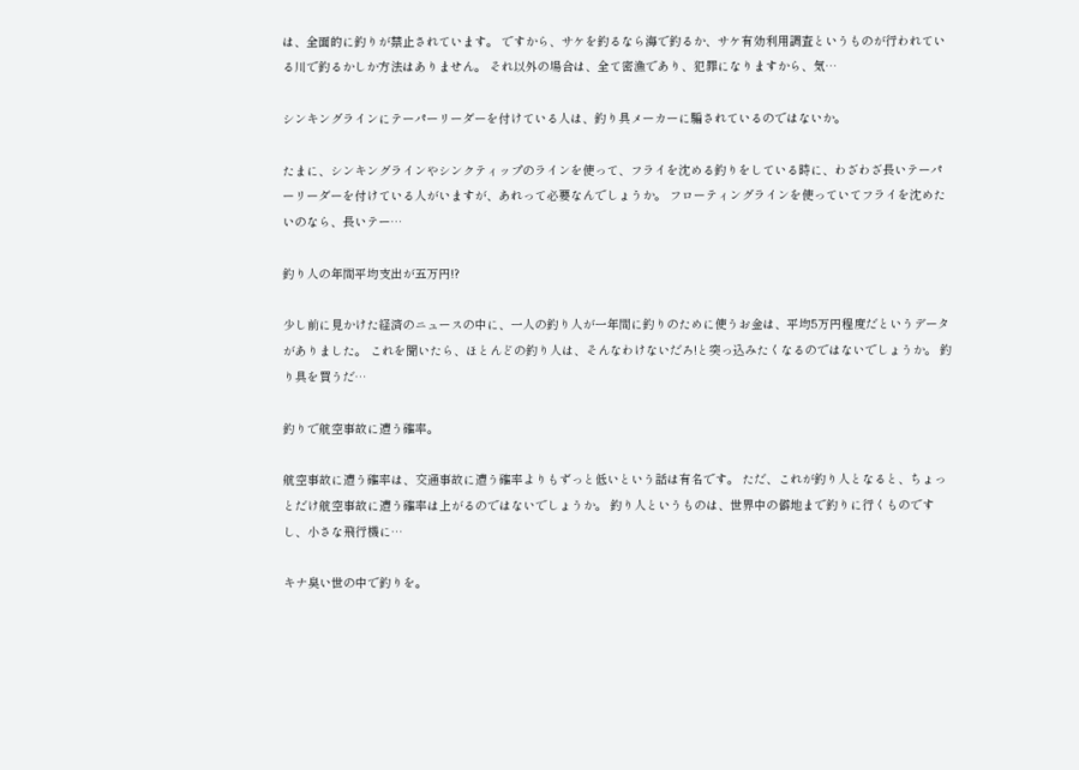は、全面的に釣りが禁止されています。 ですから、サケを釣るなら海で釣るか、サケ有効利用調査というものが行われている川で釣るかしか方法はありません。 それ以外の場合は、全て密漁であり、犯罪になりますから、気…

シンキングラインにテーパーリーダーを付けている人は、釣り具メーカーに騙されているのではないか。

たまに、シンキングラインやシンクティップのラインを使って、フライを沈める釣りをしている時に、わざわざ長いテーパーリーダーを付けている人がいますが、あれって必要なんでしょうか。 フローティングラインを使っていてフライを沈めたいのなら、長いテー…

釣り人の年間平均支出が五万円!?

少し前に見かけた経済のニュースの中に、一人の釣り人が一年間に釣りのために使うお金は、平均5万円程度だというデータがありました。 これを聞いたら、ほとんどの釣り人は、そんなわけないだろ!と突っ込みたくなるのではないでしょうか。 釣り具を買うだ…

釣りで航空事故に遭う確率。

航空事故に遭う確率は、交通事故に遭う確率よりもずっと低いという話は有名です。 ただ、これが釣り人となると、ちょっとだけ航空事故に遭う確率は上がるのではないでしょうか。 釣り人というものは、世界中の僻地まで釣りに行くものですし、小さな飛行機に…

キナ臭い世の中で釣りを。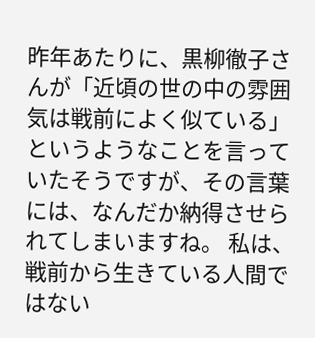昨年あたりに、黒柳徹子さんが「近頃の世の中の雰囲気は戦前によく似ている」というようなことを言っていたそうですが、その言葉には、なんだか納得させられてしまいますね。 私は、戦前から生きている人間ではない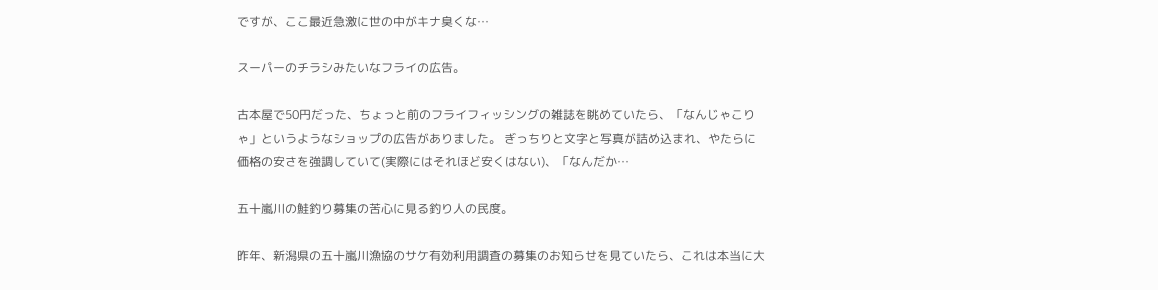ですが、ここ最近急激に世の中がキナ臭くな…

スーパーのチラシみたいなフライの広告。

古本屋で50円だった、ちょっと前のフライフィッシングの雑誌を眺めていたら、「なんじゃこりゃ」というようなショップの広告がありました。 ぎっちりと文字と写真が詰め込まれ、やたらに価格の安さを強調していて(実際にはそれほど安くはない)、「なんだか…

五十嵐川の鮭釣り募集の苦心に見る釣り人の民度。

昨年、新潟県の五十嵐川漁協のサケ有効利用調査の募集のお知らせを見ていたら、これは本当に大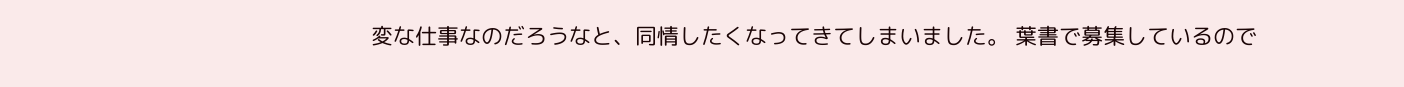変な仕事なのだろうなと、同情したくなってきてしまいました。 葉書で募集しているので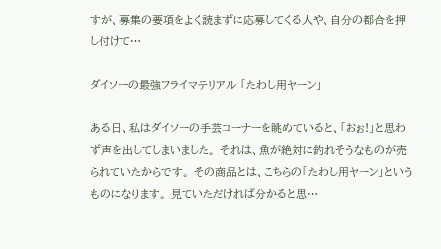すが、募集の要項をよく読まずに応募してくる人や、自分の都合を押し付けて…

ダイソーの最強フライマテリアル 「たわし用ヤーン」

ある日、私はダイソーの手芸コーナーを眺めていると、「おぉ!」と思わず声を出してしまいました。 それは、魚が絶対に釣れそうなものが売られていたからです。 その商品とは、こちらの「たわし用ヤーン」というものになります。 見ていただければ分かると思…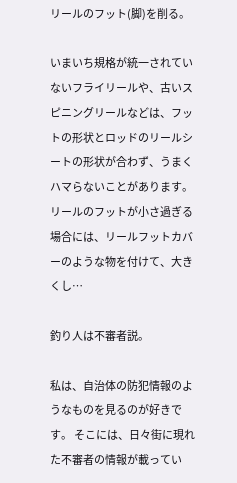リールのフット(脚)を削る。

いまいち規格が統一されていないフライリールや、古いスピニングリールなどは、フットの形状とロッドのリールシートの形状が合わず、うまくハマらないことがあります。 リールのフットが小さ過ぎる場合には、リールフットカバーのような物を付けて、大きくし…

釣り人は不審者説。

私は、自治体の防犯情報のようなものを見るのが好きです。 そこには、日々街に現れた不審者の情報が載ってい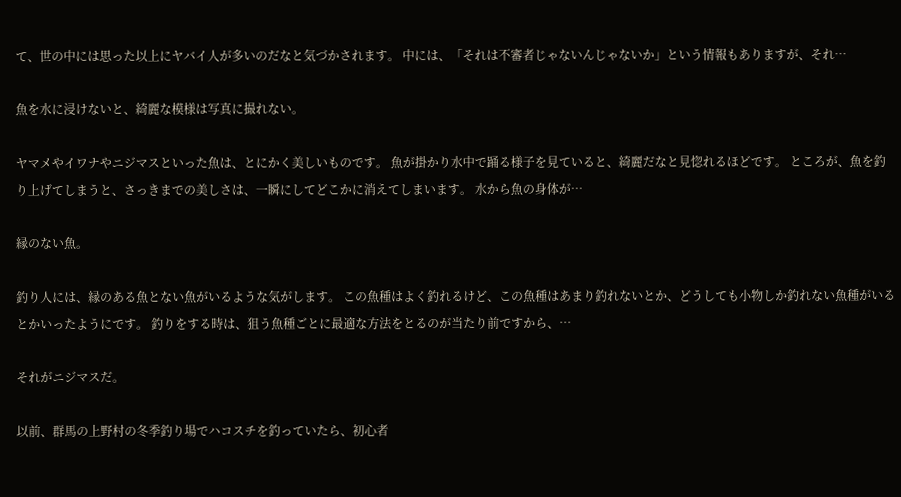て、世の中には思った以上にヤバイ人が多いのだなと気づかされます。 中には、「それは不審者じゃないんじゃないか」という情報もありますが、それ…

魚を水に浸けないと、綺麗な模様は写真に撮れない。

ヤマメやイワナやニジマスといった魚は、とにかく美しいものです。 魚が掛かり水中で踊る様子を見ていると、綺麗だなと見惚れるほどです。 ところが、魚を釣り上げてしまうと、さっきまでの美しさは、一瞬にしてどこかに消えてしまいます。 水から魚の身体が…

縁のない魚。

釣り人には、縁のある魚とない魚がいるような気がします。 この魚種はよく釣れるけど、この魚種はあまり釣れないとか、どうしても小物しか釣れない魚種がいるとかいったようにです。 釣りをする時は、狙う魚種ごとに最適な方法をとるのが当たり前ですから、…

それがニジマスだ。

以前、群馬の上野村の冬季釣り場でハコスチを釣っていたら、初心者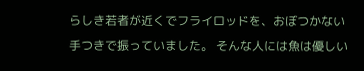らしき若者が近くでフライロッドを、おぼつかない手つきで振っていました。 そんな人には魚は優しい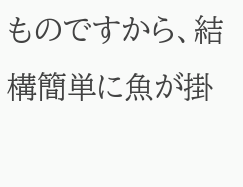ものですから、結構簡単に魚が掛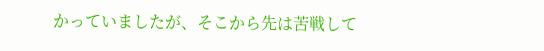かっていましたが、そこから先は苦戦して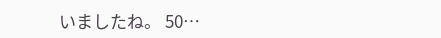いましたね。 50…